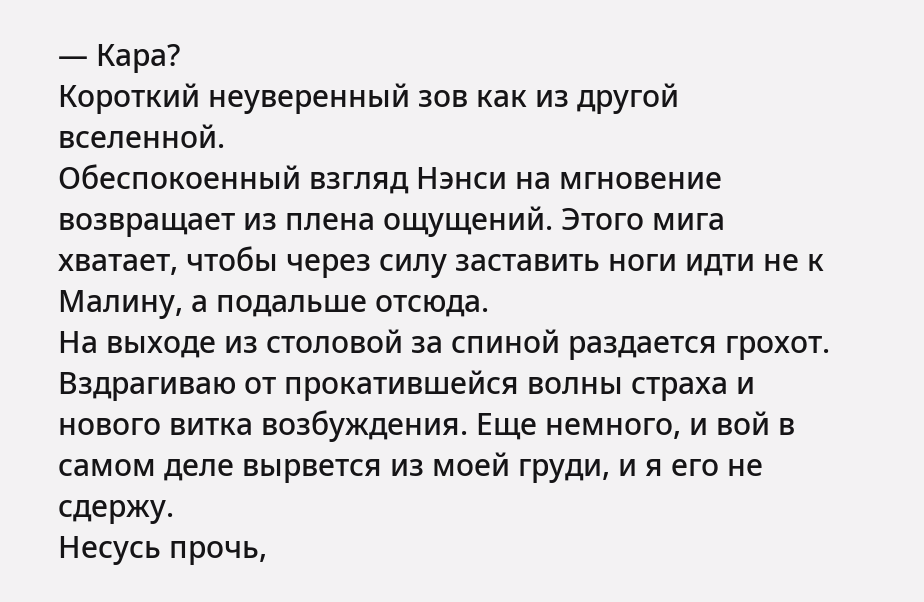— Кара?
Короткий неуверенный зов как из другой вселенной.
Обеспокоенный взгляд Нэнси на мгновение возвращает из плена ощущений. Этого мига хватает, чтобы через силу заставить ноги идти не к Малину, а подальше отсюда.
На выходе из столовой за спиной раздается грохот. Вздрагиваю от прокатившейся волны страха и нового витка возбуждения. Еще немного, и вой в самом деле вырвется из моей груди, и я его не сдержу.
Несусь прочь,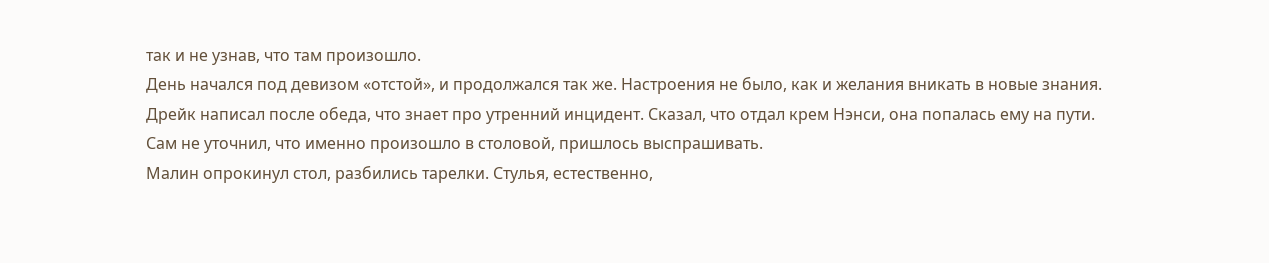так и не узнав, что там произошло.
День начался под девизом «отстой», и продолжался так же. Настроения не было, как и желания вникать в новые знания.
Дрейк написал после обеда, что знает про утренний инцидент. Сказал, что отдал крем Нэнси, она попалась ему на пути.
Сам не уточнил, что именно произошло в столовой, пришлось выспрашивать.
Малин опрокинул стол, разбились тарелки. Стулья, естественно,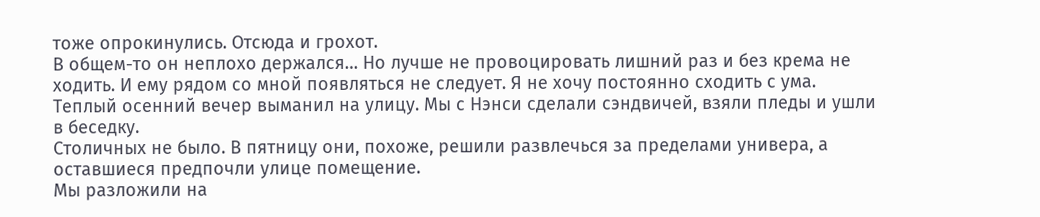тоже опрокинулись. Отсюда и грохот.
В общем-то он неплохо держался… Но лучше не провоцировать лишний раз и без крема не ходить. И ему рядом со мной появляться не следует. Я не хочу постоянно сходить с ума.
Теплый осенний вечер выманил на улицу. Мы с Нэнси сделали сэндвичей, взяли пледы и ушли в беседку.
Столичных не было. В пятницу они, похоже, решили развлечься за пределами универа, а оставшиеся предпочли улице помещение.
Мы разложили на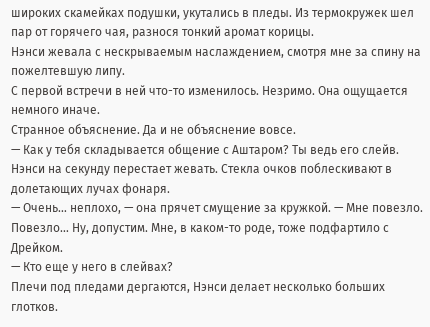широких скамейках подушки, укутались в пледы. Из термокружек шел пар от горячего чая, разнося тонкий аромат корицы.
Нэнси жевала с нескрываемым наслаждением, смотря мне за спину на пожелтевшую липу.
С первой встречи в ней что-то изменилось. Незримо. Она ощущается немного иначе.
Странное объяснение. Да и не объяснение вовсе.
— Как у тебя складывается общение с Аштаром? Ты ведь его слейв.
Нэнси на секунду перестает жевать. Стекла очков поблескивают в долетающих лучах фонаря.
— Очень… неплохо, — она прячет смущение за кружкой. — Мне повезло.
Повезло… Ну, допустим. Мне, в каком-то роде, тоже подфартило с Дрейком.
— Кто еще у него в слейвах?
Плечи под пледами дергаются, Нэнси делает несколько больших глотков.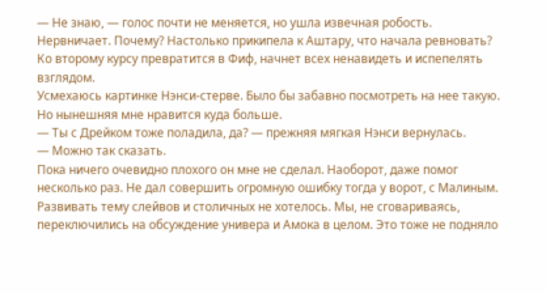— Не знаю, — голос почти не меняется, но ушла извечная робость.
Нервничает. Почему? Настолько прикипела к Аштару, что начала ревновать?
Ко второму курсу превратится в Фиф, начнет всех ненавидеть и испепелять взглядом.
Усмехаюсь картинке Нэнси-стерве. Было бы забавно посмотреть на нее такую. Но нынешняя мне нравится куда больше.
— Ты с Дрейком тоже поладила, да? — прежняя мягкая Нэнси вернулась.
— Можно так сказать.
Пока ничего очевидно плохого он мне не сделал. Наоборот, даже помог несколько раз. Не дал совершить огромную ошибку тогда у ворот, с Малиным.
Развивать тему слейвов и столичных не хотелось. Мы, не сговариваясь, переключились на обсуждение универа и Амока в целом. Это тоже не подняло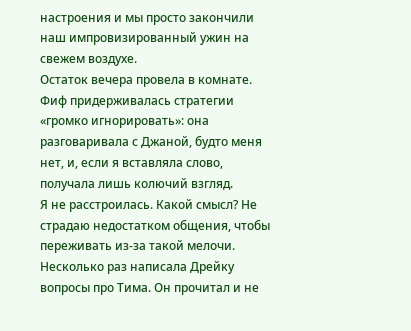настроения и мы просто закончили наш импровизированный ужин на свежем воздухе.
Остаток вечера провела в комнате. Фиф придерживалась стратегии «громко игнорировать»: она разговаривала с Джаной, будто меня нет, и, если я вставляла слово, получала лишь колючий взгляд.
Я не расстроилась. Какой смысл? Не страдаю недостатком общения, чтобы переживать из-за такой мелочи.
Несколько раз написала Дрейку вопросы про Тима. Он прочитал и не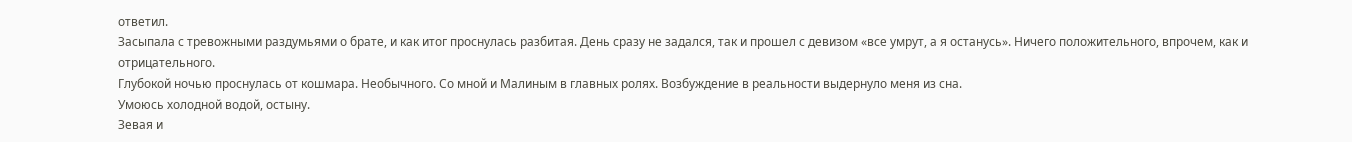ответил.
Засыпала с тревожными раздумьями о брате, и как итог проснулась разбитая. День сразу не задался, так и прошел с девизом «все умрут, а я останусь». Ничего положительного, впрочем, как и отрицательного.
Глубокой ночью проснулась от кошмара. Необычного. Со мной и Малиным в главных ролях. Возбуждение в реальности выдернуло меня из сна.
Умоюсь холодной водой, остыну.
Зевая и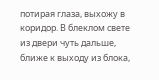потирая глаза, выхожу в коридор. В блеклом свете из двери чуть дальше, ближе к выходу из блока,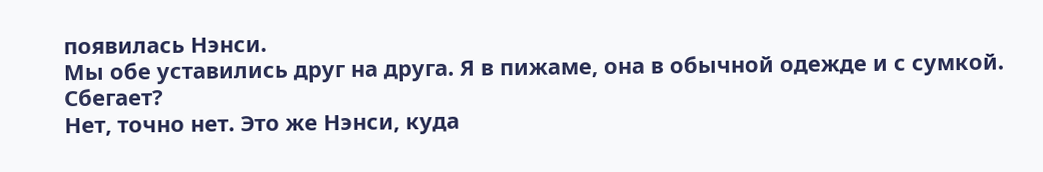появилась Нэнси.
Мы обе уставились друг на друга. Я в пижаме, она в обычной одежде и с сумкой.
Сбегает?
Нет, точно нет. Это же Нэнси, куда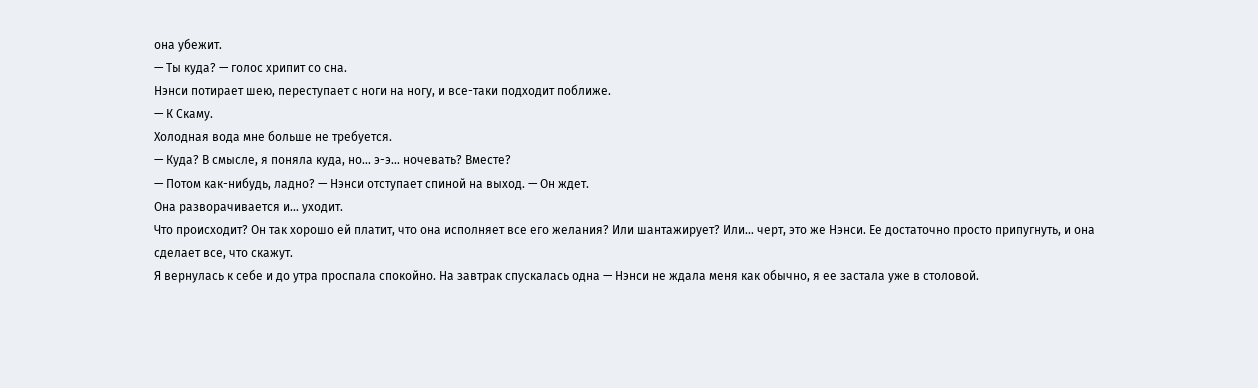она убежит.
— Ты куда? — голос хрипит со сна.
Нэнси потирает шею, переступает с ноги на ногу, и все-таки подходит поближе.
— К Скаму.
Холодная вода мне больше не требуется.
— Куда? В смысле, я поняла куда, но… э-э… ночевать? Вместе?
— Потом как-нибудь, ладно? — Нэнси отступает спиной на выход. — Он ждет.
Она разворачивается и… уходит.
Что происходит? Он так хорошо ей платит, что она исполняет все его желания? Или шантажирует? Или… черт, это же Нэнси. Ее достаточно просто припугнуть, и она сделает все, что скажут.
Я вернулась к себе и до утра проспала спокойно. На завтрак спускалась одна — Нэнси не ждала меня как обычно, я ее застала уже в столовой.